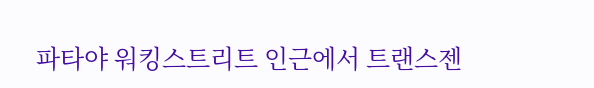파타야 워킹스트리트 인근에서 트랜스젠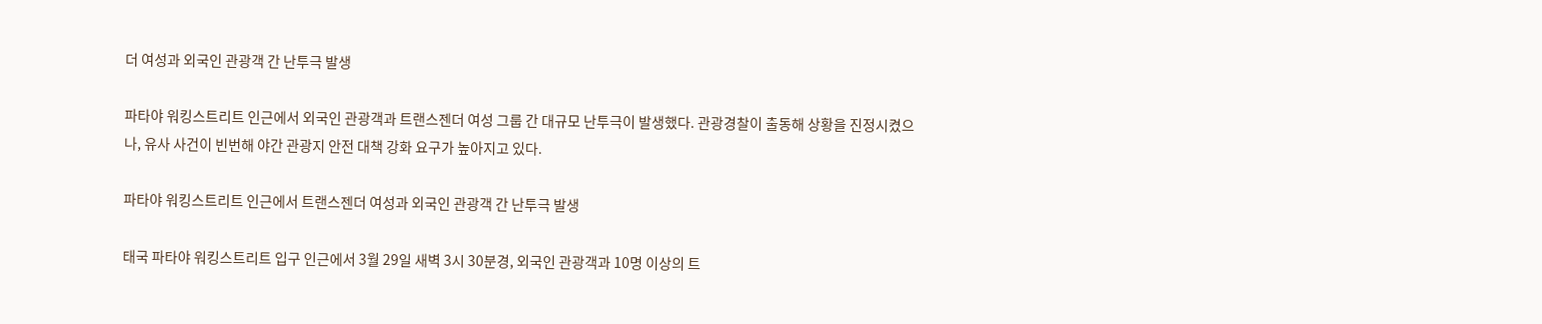더 여성과 외국인 관광객 간 난투극 발생

파타야 워킹스트리트 인근에서 외국인 관광객과 트랜스젠더 여성 그룹 간 대규모 난투극이 발생했다. 관광경찰이 출동해 상황을 진정시켰으나, 유사 사건이 빈번해 야간 관광지 안전 대책 강화 요구가 높아지고 있다.

파타야 워킹스트리트 인근에서 트랜스젠더 여성과 외국인 관광객 간 난투극 발생

태국 파타야 워킹스트리트 입구 인근에서 3월 29일 새벽 3시 30분경, 외국인 관광객과 10명 이상의 트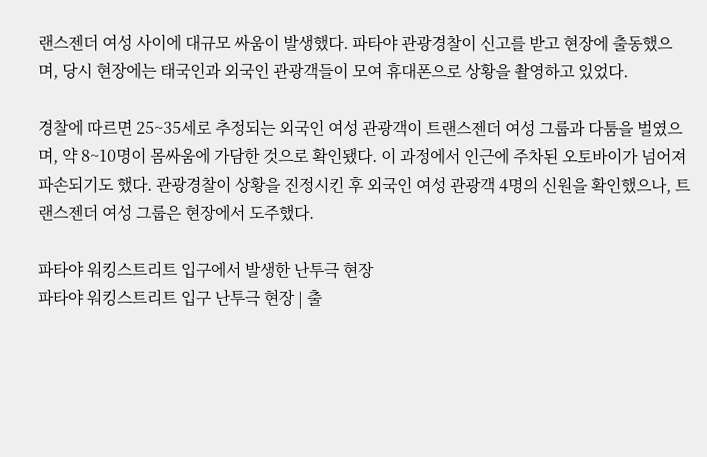랜스젠더 여성 사이에 대규모 싸움이 발생했다. 파타야 관광경찰이 신고를 받고 현장에 출동했으며, 당시 현장에는 태국인과 외국인 관광객들이 모여 휴대폰으로 상황을 촬영하고 있었다.

경찰에 따르면 25~35세로 추정되는 외국인 여성 관광객이 트랜스젠더 여성 그룹과 다툼을 벌였으며, 약 8~10명이 몸싸움에 가담한 것으로 확인됐다. 이 과정에서 인근에 주차된 오토바이가 넘어져 파손되기도 했다. 관광경찰이 상황을 진정시킨 후 외국인 여성 관광객 4명의 신원을 확인했으나, 트랜스젠더 여성 그룹은 현장에서 도주했다.

파타야 워킹스트리트 입구에서 발생한 난투극 현장
파타야 워킹스트리트 입구 난투극 현장 | 출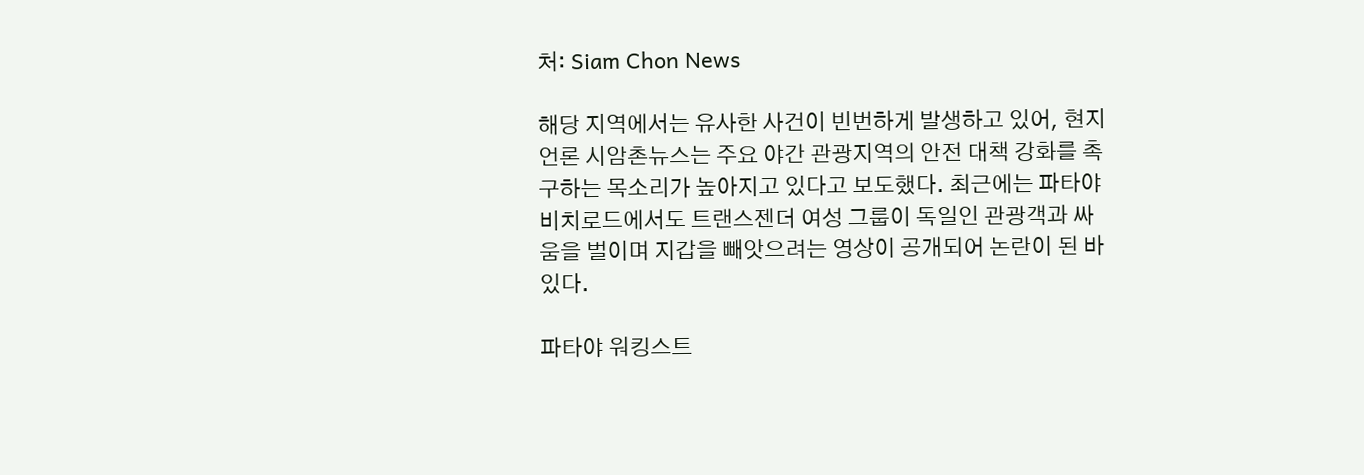처: Siam Chon News

해당 지역에서는 유사한 사건이 빈번하게 발생하고 있어, 현지 언론 시암촌뉴스는 주요 야간 관광지역의 안전 대책 강화를 촉구하는 목소리가 높아지고 있다고 보도했다. 최근에는 파타야 비치로드에서도 트랜스젠더 여성 그룹이 독일인 관광객과 싸움을 벌이며 지갑을 빼앗으려는 영상이 공개되어 논란이 된 바 있다.

파타야 워킹스트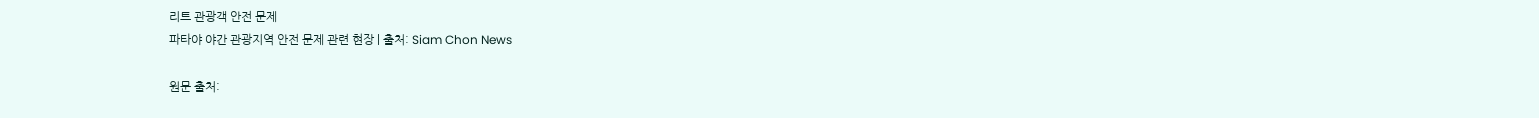리트 관광객 안전 문제
파타야 야간 관광지역 안전 문제 관련 현장 | 출처: Siam Chon News

원문 출처: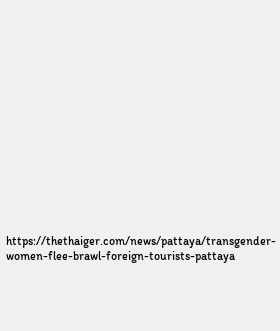https://thethaiger.com/news/pattaya/transgender-women-flee-brawl-foreign-tourists-pattaya